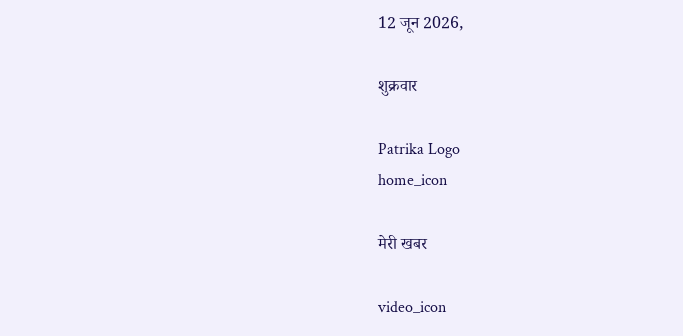12 जून 2026,

शुक्रवार

Patrika Logo
home_icon

मेरी खबर

video_icon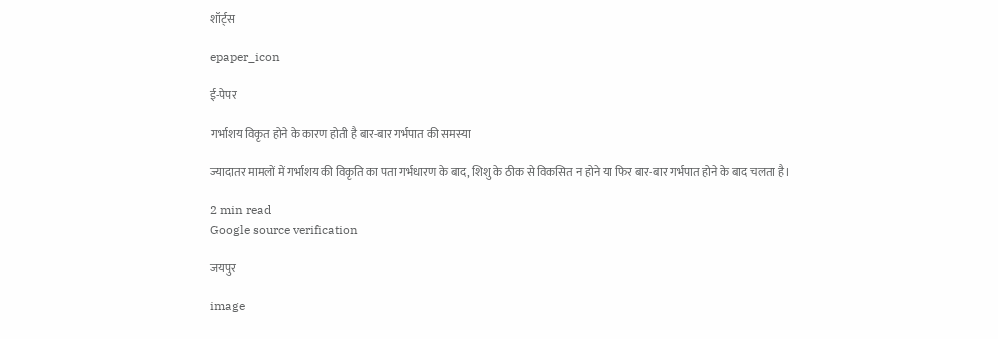शॉर्ट्स

epaper_icon

ई-पेपर

गर्भाशय विकृत होने के कारण होती है बार-बार गर्भपात की समस्या

ज्यादातर मामलों में गर्भाशय की विकृति का पता गर्भधारण के बाद, शिशु के ठीक से विकसित न होने या फिर बार-बार गर्भपात होने के बाद चलता है।

2 min read
Google source verification

जयपुर

image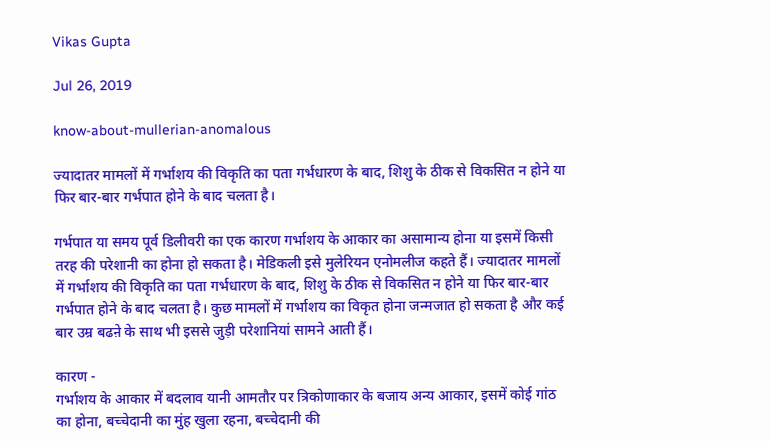Vikas Gupta

Jul 26, 2019

know-about-mullerian-anomalous

ज्यादातर मामलों में गर्भाशय की विकृति का पता गर्भधारण के बाद, शिशु के ठीक से विकसित न होने या फिर बार-बार गर्भपात होने के बाद चलता है।

गर्भपात या समय पूर्व डिलीवरी का एक कारण गर्भाशय के आकार का असामान्य होना या इसमें किसी तरह की परेशानी का होना हो सकता है। मेडिकली इसे मुलेरियन एनोमलीज कहते हैं। ज्यादातर मामलों में गर्भाशय की विकृति का पता गर्भधारण के बाद, शिशु के ठीक से विकसित न होने या फिर बार-बार गर्भपात होने के बाद चलता है। कुछ मामलों में गर्भाशय का विकृत होना जन्मजात हो सकता है और कई बार उम्र बढऩे के साथ भी इससे जुड़ी परेशानियां सामने आती हैं।

कारण -
गर्भाशय के आकार में बदलाव यानी आमतौर पर त्रिकोणाकार के बजाय अन्य आकार, इसमें कोई गांठ का होना, बच्चेदानी का मुंह खुला रहना, बच्चेदानी की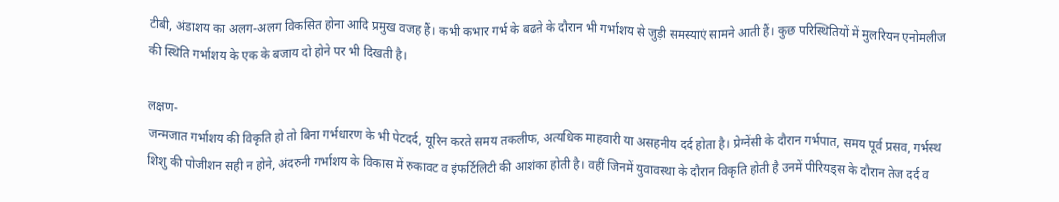टीबी, अंडाशय का अलग-अलग विकसित होना आदि प्रमुख वजह हैं। कभी कभार गर्भ के बढऩे के दौरान भी गर्भाशय से जुड़ी समस्याएं सामने आती हैं। कुछ परिस्थितियों में मुलरियन एनोमलीज की स्थिति गर्भाशय के एक के बजाय दो होने पर भी दिखती है।

लक्षण-
जन्मजात गर्भाशय की विकृति हो तो बिना गर्भधारण के भी पेटदर्द, यूरिन करते समय तकलीफ, अत्यधिक माहवारी या असहनीय दर्द होता है। प्रेग्नेंसी के दौरान गर्भपात, समय पूर्व प्रसव, गर्भस्थ शिशु की पोजीशन सही न होने, अंदरुनी गर्भाशय के विकास में रुकावट व इंफर्टिलिटी की आशंका होती है। वहीं जिनमें युवावस्था के दौरान विकृति होती है उनमें पीरियड्स के दौरान तेज दर्द व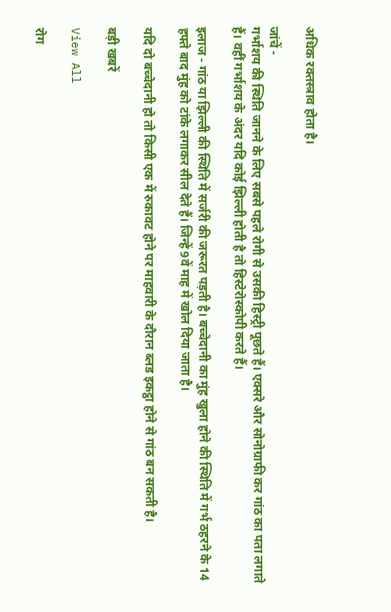अधिक रक्तस्त्राव होता है।

जांचें -
गर्भाशय की स्थिति जानने के लिए सबसे पहले रोगी से उसकी हिस्ट्री पूछते हैं। एक्सरे और सोनोग्राफी कर गांठ का पता लगाते हैं। वहीं गर्भाशय के अंदर यदि कोई झिल्ली होती है तो हिस्टेरोस्कोपी करते हैं।

इलाज - गांठ या झिल्ली की स्थिति में सर्जरी की जरूरत पड़ती है। बच्चेदानी का मुंह खुला होने की स्थिति में गर्भ ठहरने के 14 हफ्ते बाद मुंह को टांके लगाकर सील देते हैं। जिन्हें 9वें माह में खोल दिया जाता है।

यदि दो बच्चेदानी हो तो किसी एक में रुकावट होने पर माहवारी के दौरान ब्लड इकट्ठा होने से गांठ बन सकती है।

बड़ी खबरें

View All

रोग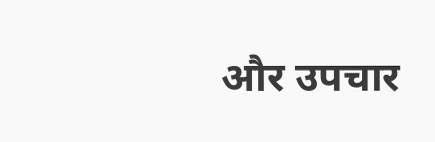और उपचार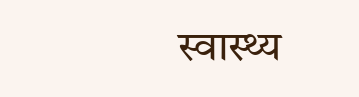स्वास्थ्य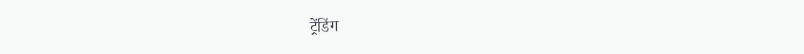ट्रेंडिंग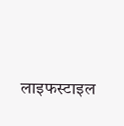लाइफस्टाइल